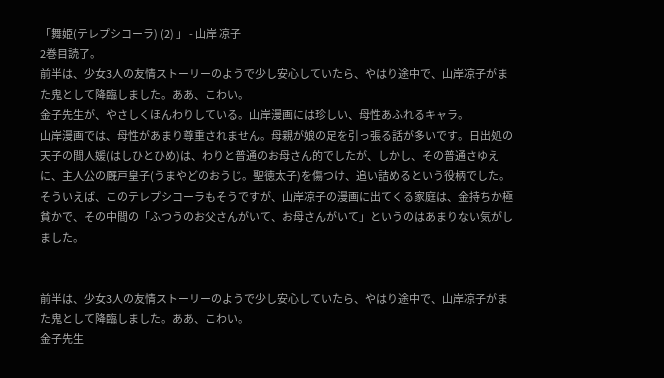「舞姫(テレプシコーラ) (2) 」 - 山岸 凉子
2巻目読了。
前半は、少女3人の友情ストーリーのようで少し安心していたら、やはり途中で、山岸凉子がまた鬼として降臨しました。ああ、こわい。
金子先生が、やさしくほんわりしている。山岸漫画には珍しい、母性あふれるキャラ。
山岸漫画では、母性があまり尊重されません。母親が娘の足を引っ張る話が多いです。日出処の天子の間人媛(はしひとひめ)は、わりと普通のお母さん的でしたが、しかし、その普通さゆえに、主人公の厩戸皇子(うまやどのおうじ。聖徳太子)を傷つけ、追い詰めるという役柄でした。
そういえば、このテレプシコーラもそうですが、山岸凉子の漫画に出てくる家庭は、金持ちか極貧かで、その中間の「ふつうのお父さんがいて、お母さんがいて」というのはあまりない気がしました。


前半は、少女3人の友情ストーリーのようで少し安心していたら、やはり途中で、山岸凉子がまた鬼として降臨しました。ああ、こわい。
金子先生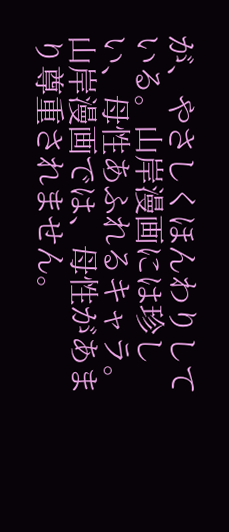が、やさしくほんわりしている。山岸漫画には珍しい、母性あふれるキャラ。
山岸漫画では、母性があまり尊重されません。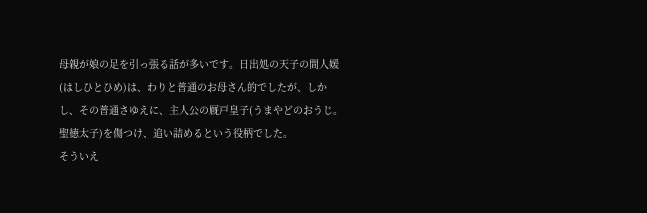母親が娘の足を引っ張る話が多いです。日出処の天子の間人媛(はしひとひめ)は、わりと普通のお母さん的でしたが、しかし、その普通さゆえに、主人公の厩戸皇子(うまやどのおうじ。聖徳太子)を傷つけ、追い詰めるという役柄でした。
そういえ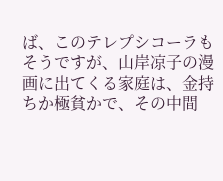ば、このテレプシコーラもそうですが、山岸凉子の漫画に出てくる家庭は、金持ちか極貧かで、その中間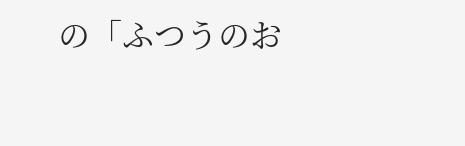の「ふつうのお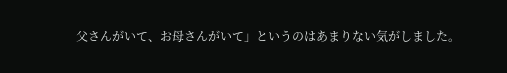父さんがいて、お母さんがいて」というのはあまりない気がしました。